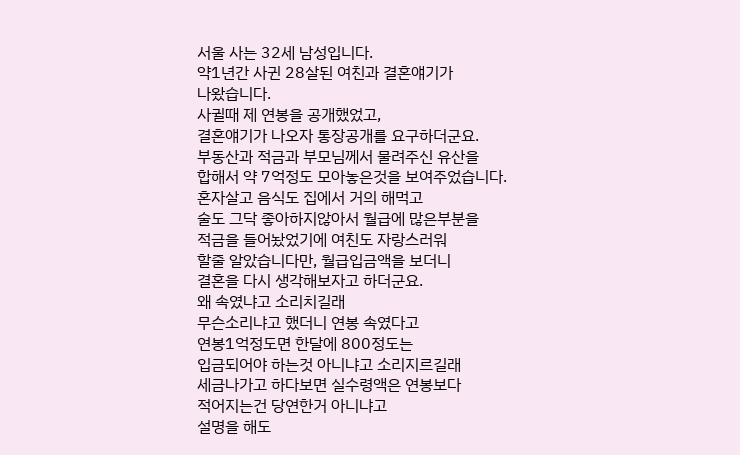서울 사는 32세 남성입니다.
약1년간 사귄 28살된 여친과 결혼얘기가
나왔습니다.
사귈때 제 연봉을 공개했었고,
결혼얘기가 나오자 통장공개를 요구하더군요.
부동산과 적금과 부모님께서 물려주신 유산을
합해서 약 7억정도 모아놓은것을 보여주었습니다.
혼자살고 음식도 집에서 거의 해먹고
술도 그닥 좋아하지않아서 월급에 많은부분을
적금을 들어놨었기에 여친도 자랑스러워
할줄 알았습니다만, 월급입금액을 보더니
결혼을 다시 생각해보자고 하더군요.
왜 속였냐고 소리치길래
무슨소리냐고 했더니 연봉 속였다고
연봉1억정도면 한달에 800정도는
입금되어야 하는것 아니냐고 소리지르길래
세금나가고 하다보면 실수령액은 연봉보다
적어지는건 당연한거 아니냐고
설명을 해도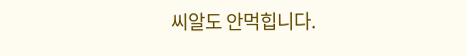씨알도 안먹힙니다.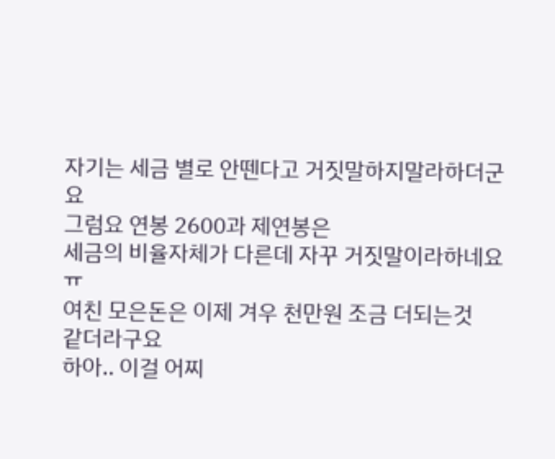자기는 세금 별로 안뗀다고 거짓말하지말라하더군요
그럼요 연봉 2600과 제연봉은
세금의 비율자체가 다른데 자꾸 거짓말이라하네요ㅠ
여친 모은돈은 이제 겨우 천만원 조금 더되는것
같더라구요
하아.. 이걸 어찌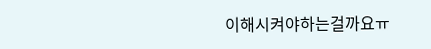이해시켜야하는걸까요ㅠ